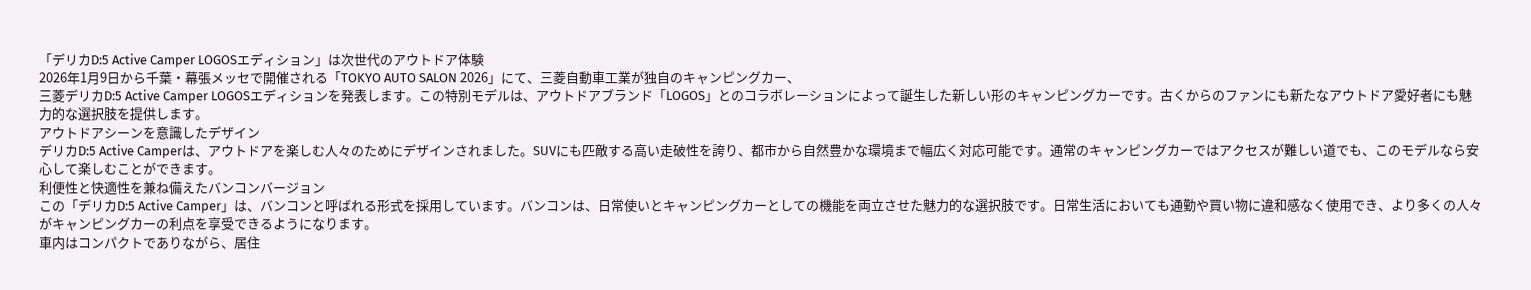「デリカD:5 Active Camper LOGOSエディション」は次世代のアウトドア体験
2026年1月9日から千葉・幕張メッセで開催される「TOKYO AUTO SALON 2026」にて、三菱自動車工業が独自のキャンピングカー、
三菱デリカD:5 Active Camper LOGOSエディションを発表します。この特別モデルは、アウトドアブランド「LOGOS」とのコラボレーションによって誕生した新しい形のキャンピングカーです。古くからのファンにも新たなアウトドア愛好者にも魅力的な選択肢を提供します。
アウトドアシーンを意識したデザイン
デリカD:5 Active Camperは、アウトドアを楽しむ人々のためにデザインされました。SUVにも匹敵する高い走破性を誇り、都市から自然豊かな環境まで幅広く対応可能です。通常のキャンピングカーではアクセスが難しい道でも、このモデルなら安心して楽しむことができます。
利便性と快適性を兼ね備えたバンコンバージョン
この「デリカD:5 Active Camper」は、バンコンと呼ばれる形式を採用しています。バンコンは、日常使いとキャンピングカーとしての機能を両立させた魅力的な選択肢です。日常生活においても通勤や買い物に違和感なく使用でき、より多くの人々がキャンピングカーの利点を享受できるようになります。
車内はコンパクトでありながら、居住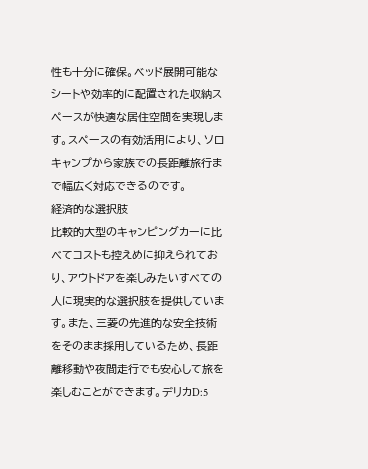性も十分に確保。ベッド展開可能なシートや効率的に配置された収納スペースが快適な居住空間を実現します。スペースの有効活用により、ソロキャンプから家族での長距離旅行まで幅広く対応できるのです。
経済的な選択肢
比較的大型のキャンピングカーに比べてコストも控えめに抑えられており、アウトドアを楽しみたいすべての人に現実的な選択肢を提供しています。また、三菱の先進的な安全技術をそのまま採用しているため、長距離移動や夜間走行でも安心して旅を楽しむことができます。デリカD:5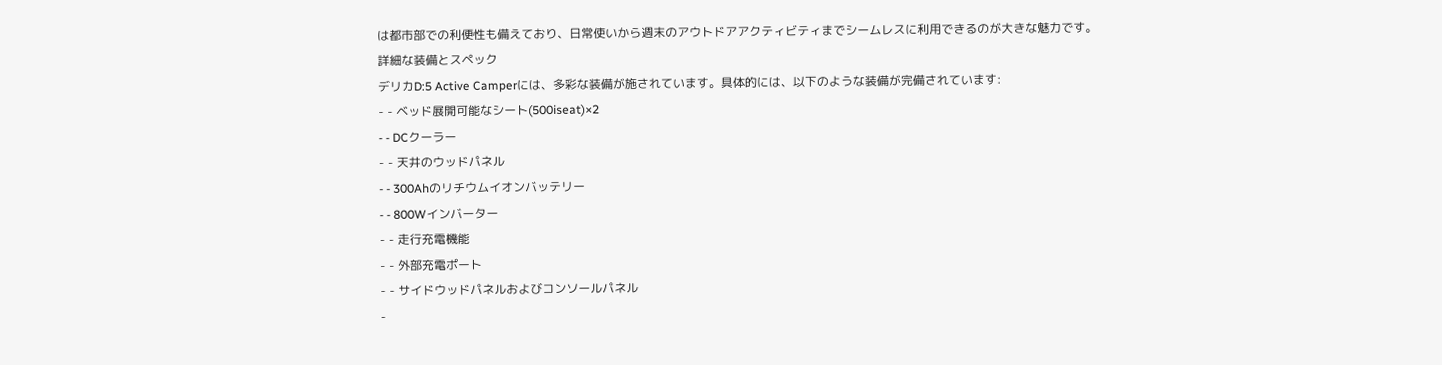は都市部での利便性も備えており、日常使いから週末のアウトドアアクティビティまでシームレスに利用できるのが大きな魅力です。
詳細な装備とスペック
デリカD:5 Active Camperには、多彩な装備が施されています。具体的には、以下のような装備が完備されています:
- - ベッド展開可能なシート(500iseat)×2
- - DCクーラー
- - 天井のウッドパネル
- - 300Ahのリチウムイオンバッテリー
- - 800Wインバーター
- - 走行充電機能
- - 外部充電ポート
- - サイドウッドパネルおよびコンソールパネル
-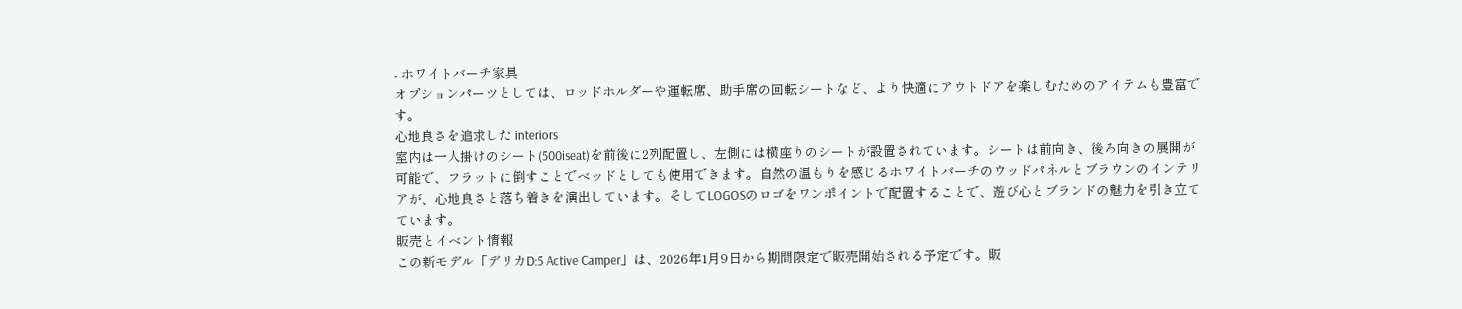- ホワイトバーチ家具
オプションパーツとしては、ロッドホルダーや運転席、助手席の回転シートなど、より快適にアウトドアを楽しむためのアイテムも豊富です。
心地良さを追求した interiors
室内は一人掛けのシート(500iseat)を前後に2列配置し、左側には横座りのシートが設置されています。シートは前向き、後ろ向きの展開が可能で、フラットに倒すことでベッドとしても使用できます。自然の温もりを感じるホワイトバーチのウッドパネルとブラウンのインテリアが、心地良さと落ち着きを演出しています。そしてLOGOSのロゴをワンポイントで配置することで、遊び心とブランドの魅力を引き立てています。
販売とイベント情報
この新モデル「デリカD:5 Active Camper」は、2026年1月9日から期間限定で販売開始される予定です。販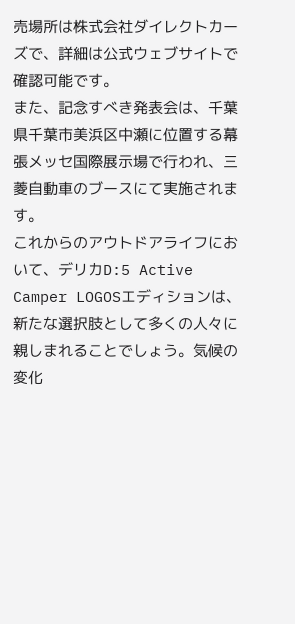売場所は株式会社ダイレクトカーズで、詳細は公式ウェブサイトで確認可能です。
また、記念すべき発表会は、千葉県千葉市美浜区中瀬に位置する幕張メッセ国際展示場で行われ、三菱自動車のブースにて実施されます。
これからのアウトドアライフにおいて、デリカD:5 Active Camper LOGOSエディションは、新たな選択肢として多くの人々に親しまれることでしょう。気候の変化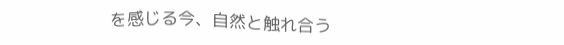を感じる今、自然と触れ合う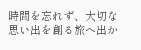時間を忘れず、大切な思い出を創る旅へ出か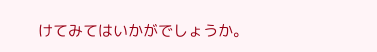けてみてはいかがでしょうか。